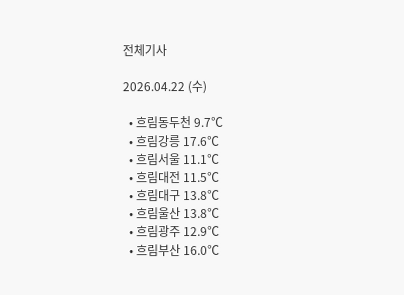전체기사

2026.04.22 (수)

  • 흐림동두천 9.7℃
  • 흐림강릉 17.6℃
  • 흐림서울 11.1℃
  • 흐림대전 11.5℃
  • 흐림대구 13.8℃
  • 흐림울산 13.8℃
  • 흐림광주 12.9℃
  • 흐림부산 16.0℃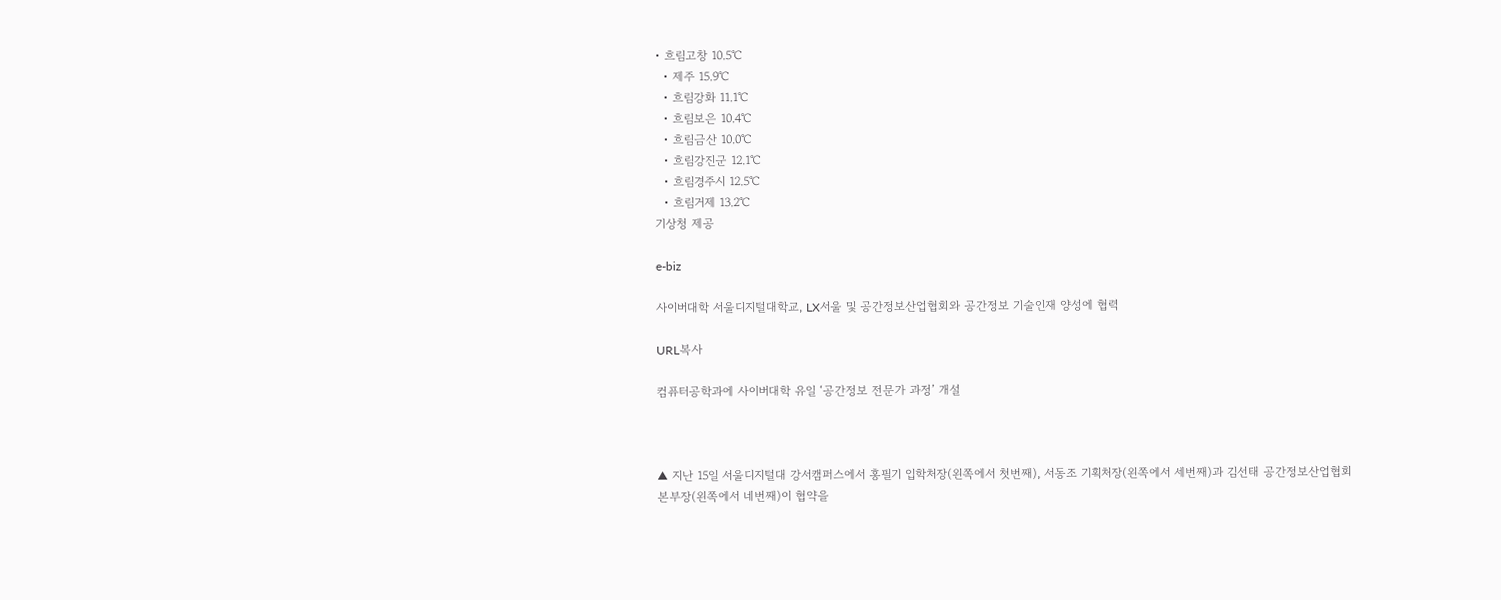• 흐림고창 10.5℃
  • 제주 15.9℃
  • 흐림강화 11.1℃
  • 흐림보은 10.4℃
  • 흐림금산 10.0℃
  • 흐림강진군 12.1℃
  • 흐림경주시 12.5℃
  • 흐림거제 13.2℃
기상청 제공

e-biz

사이버대학 서울디지털대학교, LX서울 및 공간정보산업협회와 공간정보 기술인재 양성에 협력

URL복사

컴퓨터공학과에 사이버대학 유일 ‘공간정보 전문가 과정’ 개설



▲ 지난 15일 서울디지털대 강서캠퍼스에서 홍필기 입학처장(왼쪽에서 첫번째), 서동조 기획처장(왼쪽에서 세번째)과 김선태 공간정보산업협회 본부장(왼쪽에서 네번째)이 협약을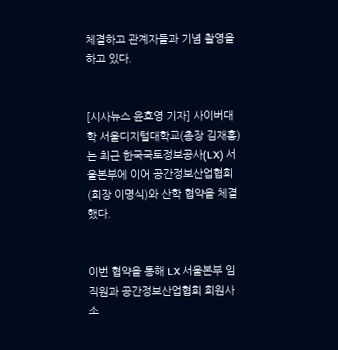체결하고 관계자들과 기념 촬영을 하고 있다.


[시사뉴스 윤호영 기자] 사이버대학 서울디지털대학교(총장 김재홍)는 최근 한국국토정보공사(LX) 서울본부에 이어 공간정보산업협회(회장 이명식)와 산학 협약을 체결했다.


이번 협약을 통해 LX 서울본부 임직원과 공간정보산업협회 회원사 소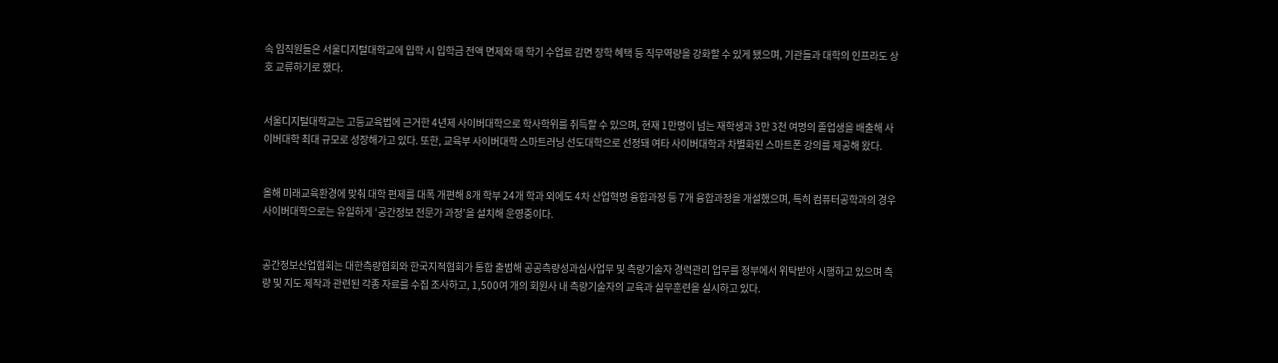속 임직원들은 서울디지털대학교에 입학 시 입학금 전액 면제와 매 학기 수업료 감면 장학 혜택 등 직무역량을 강화할 수 있게 됐으며, 기관들과 대학의 인프라도 상호 교류하기로 했다.


서울디지털대학교는 고등교육법에 근거한 4년제 사이버대학으로 학사학위를 취득할 수 있으며, 현재 1만명이 넘는 재학생과 3만 3천 여명의 졸업생을 배출해 사이버대학 최대 규모로 성장해가고 있다. 또한, 교육부 사이버대학 스마트러닝 선도대학으로 선정돼 여타 사이버대학과 차별화된 스마트폰 강의를 제공해 왔다.


올해 미래교육환경에 맞춰 대학 편제를 대폭 개편해 8개 학부 24개 학과 외에도 4차 산업혁명 융합과정 등 7개 융합과정을 개설했으며, 특히 컴퓨터공학과의 경우 사이버대학으로는 유일하게 ‘공간정보 전문가 과정’을 설치해 운영중이다.


공간정보산업협회는 대한측량협회와 한국지적협회가 통합 출범해 공공측량성과심사업무 및 측량기술자 경력관리 업무를 정부에서 위탁받아 시행하고 있으며 측량 및 지도 제작과 관련된 각종 자료를 수집 조사하고, 1,500여 개의 회원사 내 측량기술자의 교육과 실무훈련을 실시하고 있다.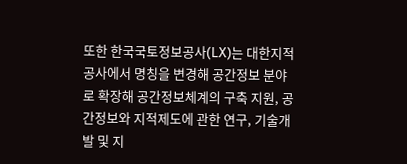또한 한국국토정보공사(LX)는 대한지적공사에서 명칭을 변경해 공간정보 분야로 확장해 공간정보체계의 구축 지원, 공간정보와 지적제도에 관한 연구, 기술개발 및 지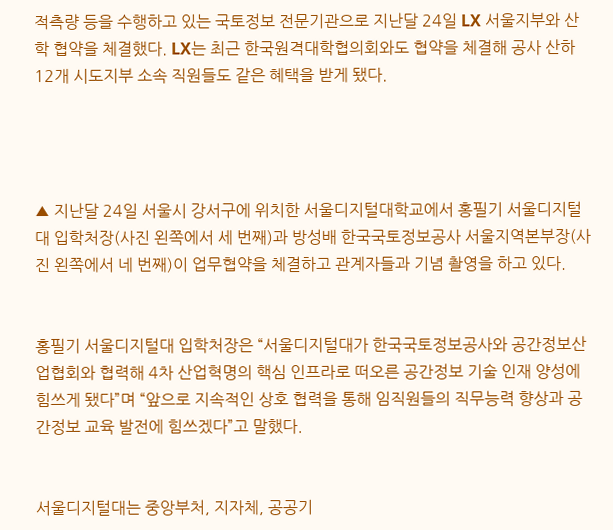적측량 등을 수행하고 있는 국토정보 전문기관으로 지난달 24일 LX 서울지부와 산학 협약을 체결했다. LX는 최근 한국원격대학협의회와도 협약을 체결해 공사 산하 12개 시도지부 소속 직원들도 같은 혜택을 받게 됐다.




▲ 지난달 24일 서울시 강서구에 위치한 서울디지털대학교에서 홍필기 서울디지털대 입학처장(사진 왼쪽에서 세 번째)과 방성배 한국국토정보공사 서울지역본부장(사진 왼쪽에서 네 번째)이 업무협약을 체결하고 관계자들과 기념 촬영을 하고 있다.


홍필기 서울디지털대 입학처장은 “서울디지털대가 한국국토정보공사와 공간정보산업협회와 협력해 4차 산업혁명의 핵심 인프라로 떠오른 공간정보 기술 인재 양성에 힘쓰게 됐다”며 “앞으로 지속적인 상호 협력을 통해 임직원들의 직무능력 향상과 공간정보 교육 발전에 힘쓰겠다”고 말했다.


서울디지털대는 중앙부처, 지자체, 공공기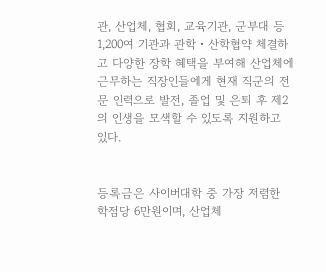관, 산업체, 협회, 교육기관, 군부대 등 1,200여 기관과 관학・산학협약 체결하고 다양한 장학 혜택을 부여해 산업체에 근무하는 직장인들에게 현재 직군의 전문 인력으로 발전, 졸업 및 은퇴 후 제2의 인생을 모색할 수 있도록 지원하고 있다.


등록금은 사이버대학 중 가장 저렴한 학점당 6만원이며, 산업체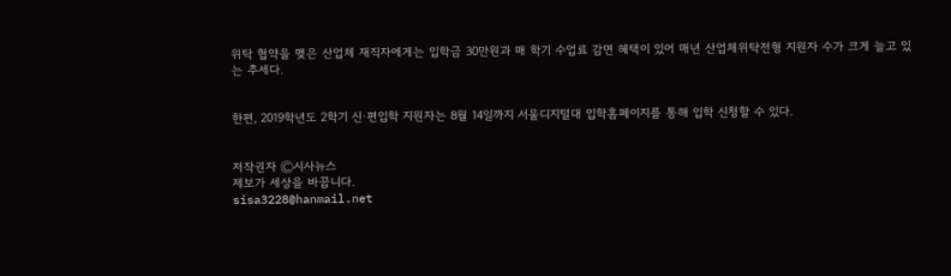위탁 협약을 맺은 산업체 재직자에게는 입학금 30만원과 매 학기 수업료 감면 혜택이 있어 매년 산업체위탁전형 지원자 수가 크게 늘고 있는 추세다.


한편, 2019학년도 2학기 신·편입학 지원자는 8월 14일까지 서울디지털대 입학홈페이지를 통해 입학 신청할 수 있다.


저작권자 Ⓒ시사뉴스
제보가 세상을 바꿉니다.
sisa3228@hanmail.net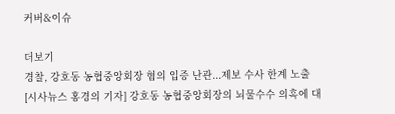커버&이슈

더보기
경찰, 강호동 농협중앙회장 혐의 입증 난관...제보 수사 한계 노출
[시사뉴스 홍경의 기자] 강호동 농협중앙회장의 뇌물수수 의혹에 대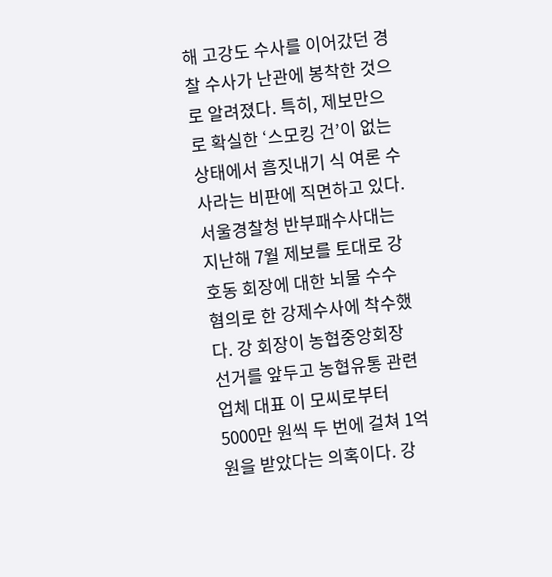해 고강도 수사를 이어갔던 경찰 수사가 난관에 봉착한 것으로 알려졌다. 특히, 제보만으로 확실한 ‘스모킹 건’이 없는 상태에서 흠짓내기 식 여론 수사라는 비판에 직면하고 있다. 서울경찰청 반부패수사대는 지난해 7월 제보를 토대로 강호동 회장에 대한 뇌물 수수 혐의로 한 강제수사에 착수했다. 강 회장이 농협중앙회장 선거를 앞두고 농협유통 관련 업체 대표 이 모씨로부터 5000만 원씩 두 번에 걸쳐 1억 원을 받았다는 의혹이다. 강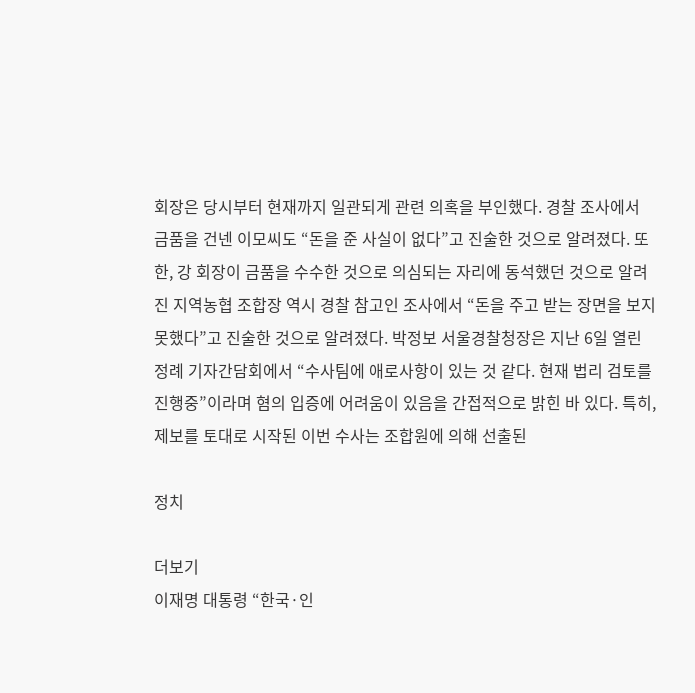회장은 당시부터 현재까지 일관되게 관련 의혹을 부인했다. 경찰 조사에서 금품을 건넨 이모씨도 “돈을 준 사실이 없다”고 진술한 것으로 알려졌다. 또한, 강 회장이 금품을 수수한 것으로 의심되는 자리에 동석했던 것으로 알려진 지역농협 조합장 역시 경찰 참고인 조사에서 “돈을 주고 받는 장면을 보지 못했다”고 진술한 것으로 알려졌다. 박정보 서울경찰청장은 지난 6일 열린 정례 기자간담회에서 “수사팀에 애로사항이 있는 것 같다. 현재 법리 검토를 진행중”이라며 혐의 입증에 어려움이 있음을 간접적으로 밝힌 바 있다. 특히, 제보를 토대로 시작된 이번 수사는 조합원에 의해 선출된

정치

더보기
이재명 대통령 “한국·인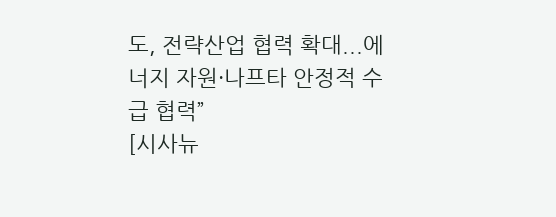도, 전략산업 협력 확대...에너지 자원·나프타 안정적 수급 협력”
[시사뉴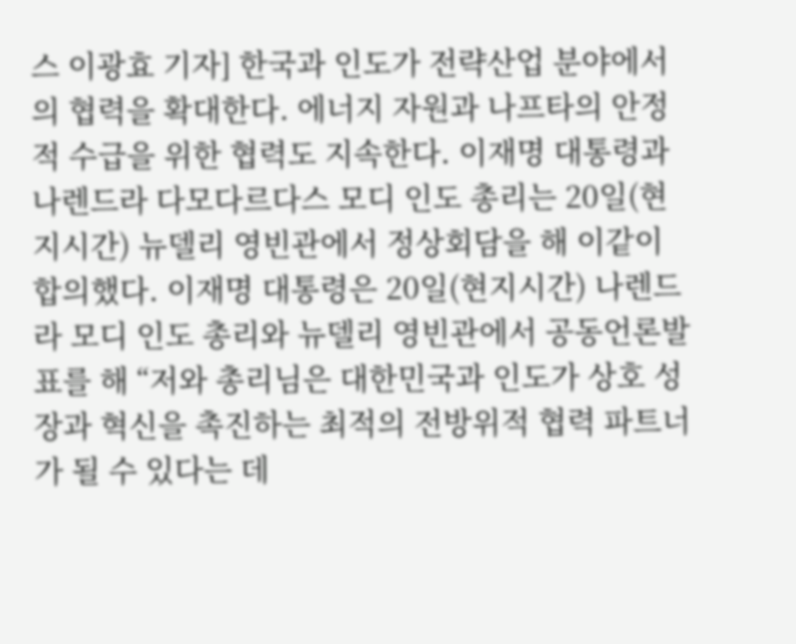스 이광효 기자] 한국과 인도가 전략산업 분야에서의 협력을 확대한다. 에너지 자원과 나프타의 안정적 수급을 위한 협력도 지속한다. 이재명 대통령과 나렌드라 다모다르다스 모디 인도 총리는 20일(현지시간) 뉴델리 영빈관에서 정상회담을 해 이같이 합의했다. 이재명 대통령은 20일(현지시간) 나렌드라 모디 인도 총리와 뉴델리 영빈관에서 공동언론발표를 해 “저와 총리님은 대한민국과 인도가 상호 성장과 혁신을 촉진하는 최적의 전방위적 협력 파트너가 될 수 있다는 데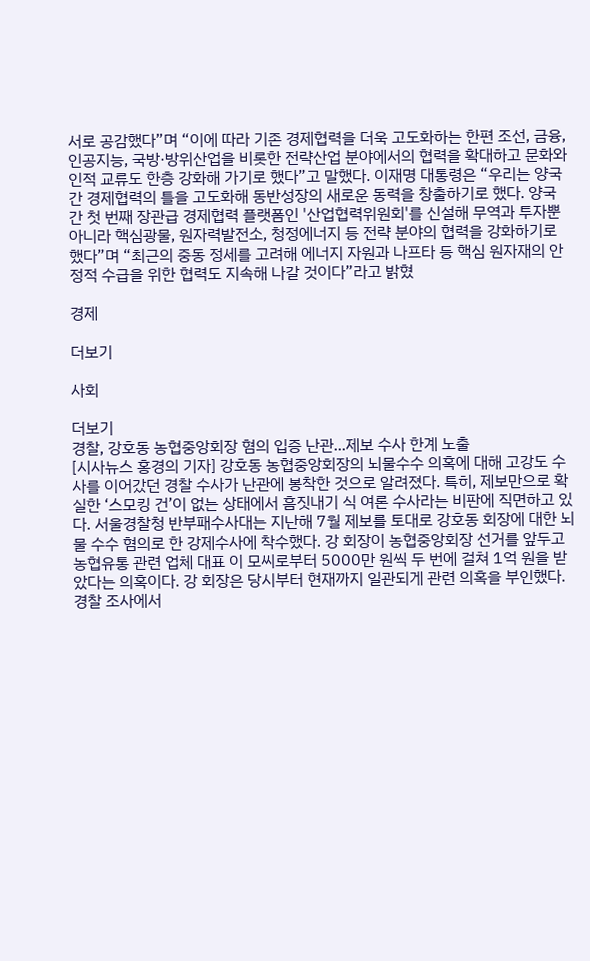서로 공감했다”며 “이에 따라 기존 경제협력을 더욱 고도화하는 한편 조선, 금융, 인공지능, 국방·방위산업을 비롯한 전략산업 분야에서의 협력을 확대하고 문화와 인적 교류도 한층 강화해 가기로 했다”고 말했다. 이재명 대통령은 “우리는 양국 간 경제협력의 틀을 고도화해 동반성장의 새로운 동력을 창출하기로 했다. 양국 간 첫 번째 장관급 경제협력 플랫폼인 '산업협력위원회'를 신설해 무역과 투자뿐 아니라 핵심광물, 원자력발전소, 청정에너지 등 전략 분야의 협력을 강화하기로 했다”며 “최근의 중동 정세를 고려해 에너지 자원과 나프타 등 핵심 원자재의 안정적 수급을 위한 협력도 지속해 나갈 것이다”라고 밝혔

경제

더보기

사회

더보기
경찰, 강호동 농협중앙회장 혐의 입증 난관...제보 수사 한계 노출
[시사뉴스 홍경의 기자] 강호동 농협중앙회장의 뇌물수수 의혹에 대해 고강도 수사를 이어갔던 경찰 수사가 난관에 봉착한 것으로 알려졌다. 특히, 제보만으로 확실한 ‘스모킹 건’이 없는 상태에서 흠짓내기 식 여론 수사라는 비판에 직면하고 있다. 서울경찰청 반부패수사대는 지난해 7월 제보를 토대로 강호동 회장에 대한 뇌물 수수 혐의로 한 강제수사에 착수했다. 강 회장이 농협중앙회장 선거를 앞두고 농협유통 관련 업체 대표 이 모씨로부터 5000만 원씩 두 번에 걸쳐 1억 원을 받았다는 의혹이다. 강 회장은 당시부터 현재까지 일관되게 관련 의혹을 부인했다. 경찰 조사에서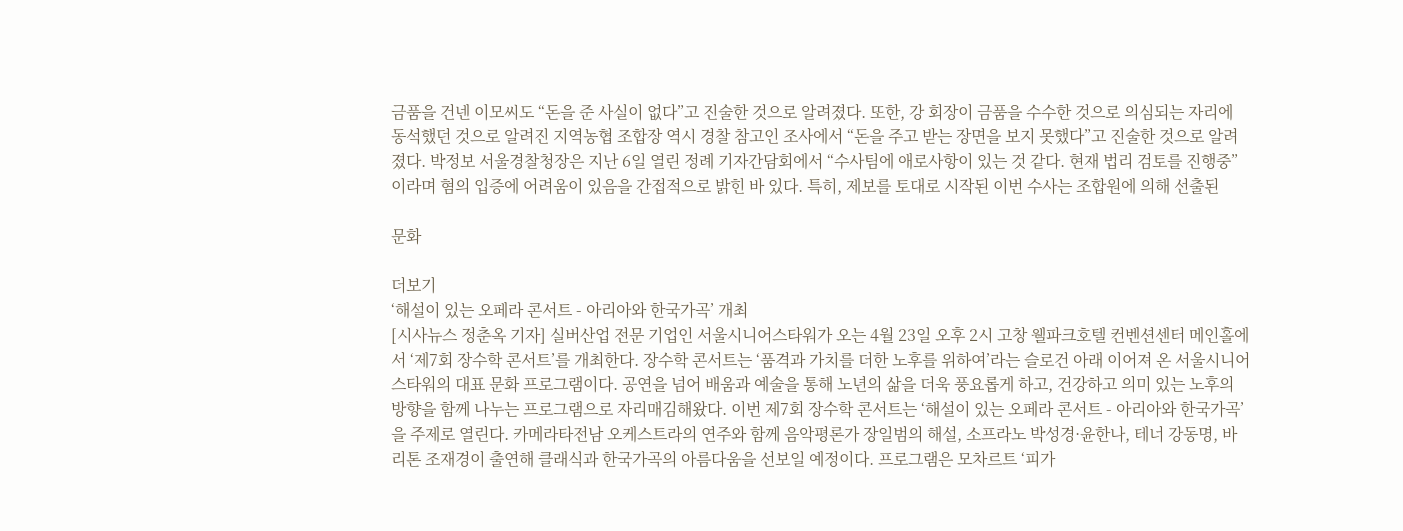금품을 건넨 이모씨도 “돈을 준 사실이 없다”고 진술한 것으로 알려졌다. 또한, 강 회장이 금품을 수수한 것으로 의심되는 자리에 동석했던 것으로 알려진 지역농협 조합장 역시 경찰 참고인 조사에서 “돈을 주고 받는 장면을 보지 못했다”고 진술한 것으로 알려졌다. 박정보 서울경찰청장은 지난 6일 열린 정례 기자간담회에서 “수사팀에 애로사항이 있는 것 같다. 현재 법리 검토를 진행중”이라며 혐의 입증에 어려움이 있음을 간접적으로 밝힌 바 있다. 특히, 제보를 토대로 시작된 이번 수사는 조합원에 의해 선출된

문화

더보기
‘해설이 있는 오페라 콘서트 - 아리아와 한국가곡’ 개최
[시사뉴스 정춘옥 기자] 실버산업 전문 기업인 서울시니어스타워가 오는 4월 23일 오후 2시 고창 웰파크호텔 컨벤션센터 메인홀에서 ‘제7회 장수학 콘서트’를 개최한다. 장수학 콘서트는 ‘품격과 가치를 더한 노후를 위하여’라는 슬로건 아래 이어져 온 서울시니어스타워의 대표 문화 프로그램이다. 공연을 넘어 배움과 예술을 통해 노년의 삶을 더욱 풍요롭게 하고, 건강하고 의미 있는 노후의 방향을 함께 나누는 프로그램으로 자리매김해왔다. 이번 제7회 장수학 콘서트는 ‘해설이 있는 오페라 콘서트 - 아리아와 한국가곡’을 주제로 열린다. 카메라타전남 오케스트라의 연주와 함께 음악평론가 장일범의 해설, 소프라노 박성경·윤한나, 테너 강동명, 바리톤 조재경이 출연해 클래식과 한국가곡의 아름다움을 선보일 예정이다. 프로그램은 모차르트 ‘피가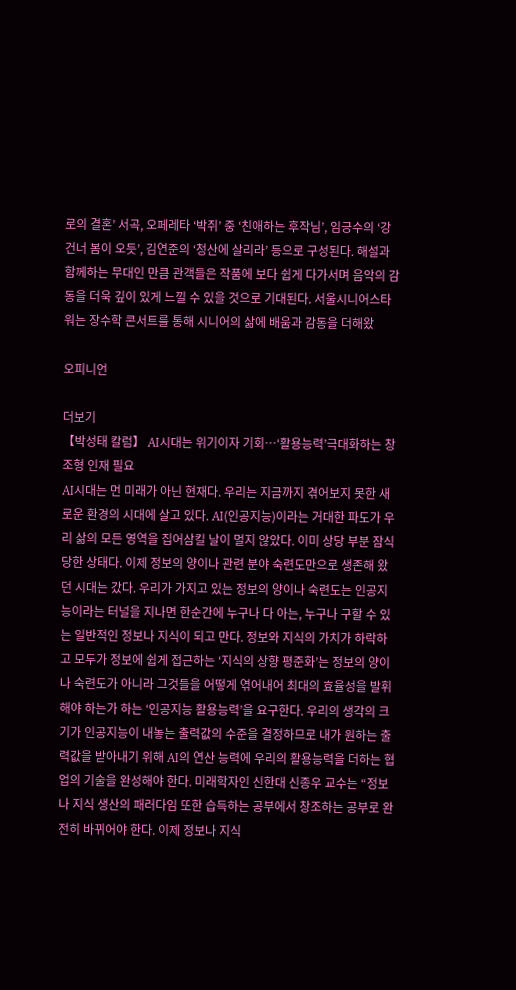로의 결혼’ 서곡, 오페레타 ‘박쥐’ 중 ‘친애하는 후작님’, 임긍수의 ‘강 건너 봄이 오듯’, 김연준의 ‘청산에 살리라’ 등으로 구성된다. 해설과 함께하는 무대인 만큼 관객들은 작품에 보다 쉽게 다가서며 음악의 감동을 더욱 깊이 있게 느낄 수 있을 것으로 기대된다. 서울시니어스타워는 장수학 콘서트를 통해 시니어의 삶에 배움과 감동을 더해왔

오피니언

더보기
【박성태 칼럼】 AI시대는 위기이자 기회…‘활용능력’극대화하는 창조형 인재 필요
AI시대는 먼 미래가 아닌 현재다. 우리는 지금까지 겪어보지 못한 새로운 환경의 시대에 살고 있다. AI(인공지능)이라는 거대한 파도가 우리 삶의 모든 영역을 집어삼킬 날이 멀지 않았다. 이미 상당 부분 잠식당한 상태다. 이제 정보의 양이나 관련 분야 숙련도만으로 생존해 왔던 시대는 갔다. 우리가 가지고 있는 정보의 양이나 숙련도는 인공지능이라는 터널을 지나면 한순간에 누구나 다 아는, 누구나 구할 수 있는 일반적인 정보나 지식이 되고 만다. 정보와 지식의 가치가 하락하고 모두가 정보에 쉽게 접근하는 ‘지식의 상향 평준화’는 정보의 양이나 숙련도가 아니라 그것들을 어떻게 엮어내어 최대의 효율성을 발휘해야 하는가 하는 ‘인공지능 활용능력’을 요구한다. 우리의 생각의 크기가 인공지능이 내놓는 출력값의 수준을 결정하므로 내가 원하는 출력값을 받아내기 위해 AI의 연산 능력에 우리의 활용능력을 더하는 협업의 기술을 완성해야 한다. 미래학자인 신한대 신종우 교수는 “정보나 지식 생산의 패러다임 또한 습득하는 공부에서 창조하는 공부로 완전히 바뀌어야 한다. 이제 정보나 지식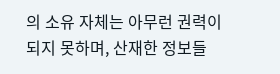의 소유 자체는 아무런 권력이 되지 못하며, 산재한 정보들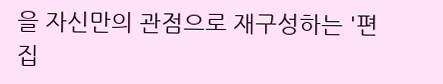을 자신만의 관점으로 재구성하는 '편집